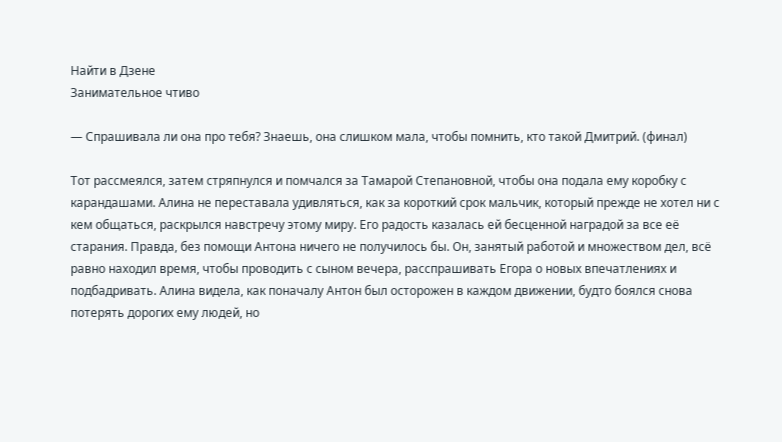Найти в Дзене
Занимательное чтиво

— Спрашивала ли она про тебя? Знаешь, она слишком мала, чтобы помнить, кто такой Дмитрий. (финал)

Тот рассмеялся, затем стряпнулся и помчался за Тамарой Степановной, чтобы она подала ему коробку с карандашами. Алина не переставала удивляться, как за короткий срок мальчик, который прежде не хотел ни с кем общаться, раскрылся навстречу этому миру. Его радость казалась ей бесценной наградой за все её старания. Правда, без помощи Антона ничего не получилось бы. Он, занятый работой и множеством дел, всё равно находил время, чтобы проводить с сыном вечера, расспрашивать Егора о новых впечатлениях и подбадривать. Алина видела, как поначалу Антон был осторожен в каждом движении, будто боялся снова потерять дорогих ему людей, но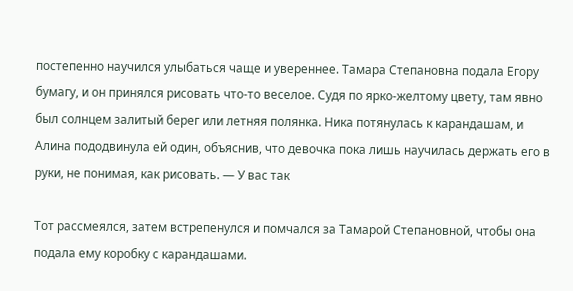постепенно научился улыбаться чаще и увереннее. Тамара Степановна подала Егору бумагу, и он принялся рисовать что-то веселое. Судя по ярко-желтому цвету, там явно был солнцем залитый берег или летняя полянка. Ника потянулась к карандашам, и Алина пододвинула ей один, объяснив, что девочка пока лишь научилась держать его в руки, не понимая, как рисовать. — У вас так

Тот рассмеялся, затем встрепенулся и помчался за Тамарой Степановной, чтобы она подала ему коробку с карандашами.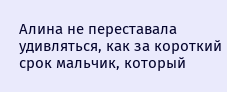Алина не переставала удивляться, как за короткий срок мальчик, который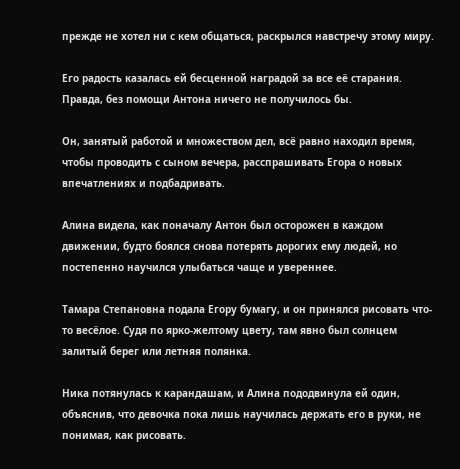прежде не хотел ни с кем общаться, раскрылся навстречу этому миру.

Его радость казалась ей бесценной наградой за все её старания. Правда, без помощи Антона ничего не получилось бы.

Он, занятый работой и множеством дел, всё равно находил время, чтобы проводить с сыном вечера, расспрашивать Егора о новых впечатлениях и подбадривать.

Алина видела, как поначалу Антон был осторожен в каждом движении, будто боялся снова потерять дорогих ему людей, но постепенно научился улыбаться чаще и увереннее.

Тамара Степановна подала Егору бумагу, и он принялся рисовать что-то весёлое. Судя по ярко-желтому цвету, там явно был солнцем залитый берег или летняя полянка.

Ника потянулась к карандашам, и Алина пододвинула ей один, объяснив, что девочка пока лишь научилась держать его в руки, не понимая, как рисовать.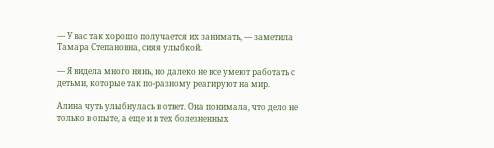— У вас так хорошо получается их занимать, — заметила Тамара Степановна, сияя улыбкой.

— Я видела много нянь, но далеко не все умеют работать с детьми, которые так по-разному реагируют на мир.

Алина чуть улыбнулась в ответ. Она понимала, что дело не только в опыте, а еще и в тех болезненных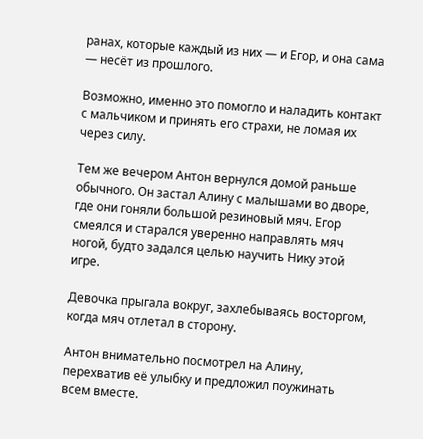ранах, которые каждый из них — и Егор, и она сама — несёт из прошлого.

Возможно, именно это помогло и наладить контакт с мальчиком и принять его страхи, не ломая их через силу.

Тем же вечером Антон вернулся домой раньше обычного. Он застал Алину с малышами во дворе, где они гоняли большой резиновый мяч. Егор смеялся и старался уверенно направлять мяч ногой, будто задался целью научить Нику этой игре.

Девочка прыгала вокруг, захлебываясь восторгом, когда мяч отлетал в сторону.

Антон внимательно посмотрел на Алину, перехватив её улыбку и предложил поужинать всем вместе.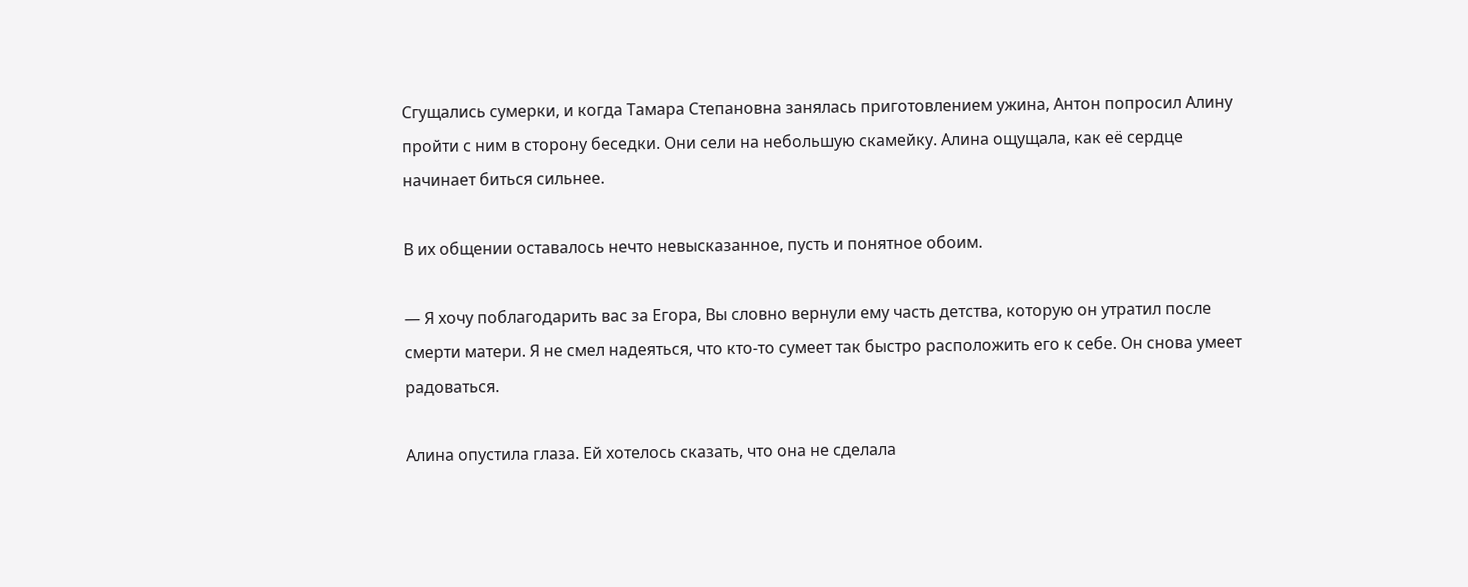Сгущались сумерки, и когда Тамара Степановна занялась приготовлением ужина, Антон попросил Алину пройти с ним в сторону беседки. Они сели на небольшую скамейку. Алина ощущала, как её сердце начинает биться сильнее.

В их общении оставалось нечто невысказанное, пусть и понятное обоим.

— Я хочу поблагодарить вас за Егора, Вы словно вернули ему часть детства, которую он утратил после смерти матери. Я не смел надеяться, что кто-то сумеет так быстро расположить его к себе. Он снова умеет радоваться.

Алина опустила глаза. Ей хотелось сказать, что она не сделала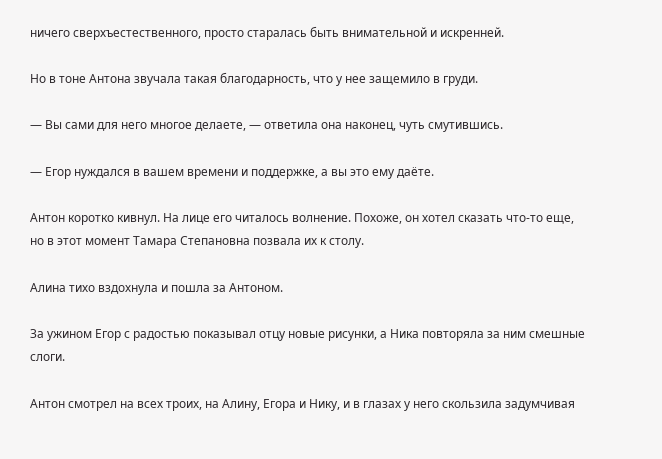ничего сверхъестественного, просто старалась быть внимательной и искренней.

Но в тоне Антона звучала такая благодарность, что у нее защемило в груди.

— Вы сами для него многое делаете, — ответила она наконец, чуть смутившись.

— Егор нуждался в вашем времени и поддержке, а вы это ему даёте.

Антон коротко кивнул. На лице его читалось волнение. Похоже, он хотел сказать что-то еще, но в этот момент Тамара Степановна позвала их к столу.

Алина тихо вздохнула и пошла за Антоном.

За ужином Егор с радостью показывал отцу новые рисунки, а Ника повторяла за ним смешные слоги.

Антон смотрел на всех троих, на Алину, Егора и Нику, и в глазах у него скользила задумчивая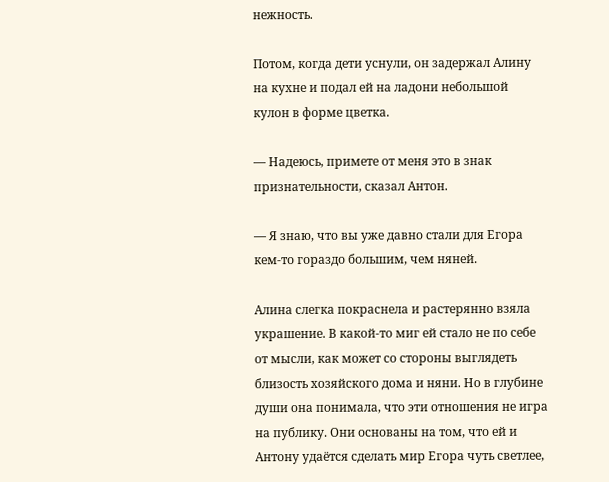нежность.

Потом, когда дети уснули, он задержал Алину на кухне и подал ей на ладони небольшой кулон в форме цветка.

— Надеюсь, примете от меня это в знак признательности, сказал Антон.

— Я знаю, что вы уже давно стали для Егора кем-то гораздо большим, чем няней.

Алина слегка покраснела и растерянно взяла украшение. В какой-то миг ей стало не по себе от мысли, как может со стороны выглядеть близость хозяйского дома и няни. Но в глубине души она понимала, что эти отношения не игра на публику. Они основаны на том, что ей и Антону удаётся сделать мир Егора чуть светлее,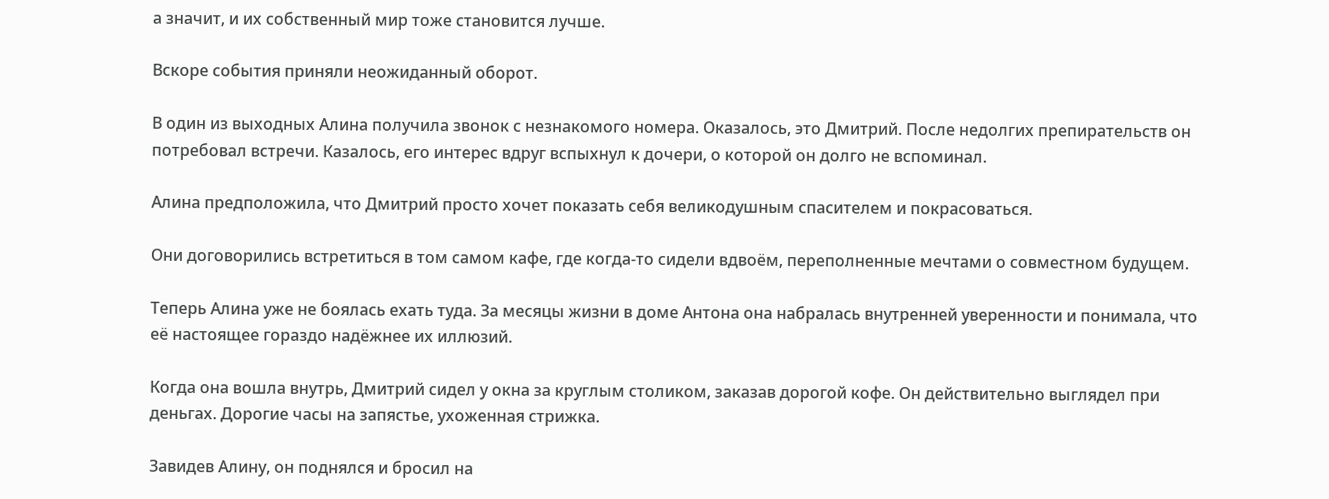а значит, и их собственный мир тоже становится лучше.

Вскоре события приняли неожиданный оборот.

В один из выходных Алина получила звонок с незнакомого номера. Оказалось, это Дмитрий. После недолгих препирательств он потребовал встречи. Казалось, его интерес вдруг вспыхнул к дочери, о которой он долго не вспоминал.

Алина предположила, что Дмитрий просто хочет показать себя великодушным спасителем и покрасоваться.

Они договорились встретиться в том самом кафе, где когда-то сидели вдвоём, переполненные мечтами о совместном будущем.

Теперь Алина уже не боялась ехать туда. За месяцы жизни в доме Антона она набралась внутренней уверенности и понимала, что её настоящее гораздо надёжнее их иллюзий.

Когда она вошла внутрь, Дмитрий сидел у окна за круглым столиком, заказав дорогой кофе. Он действительно выглядел при деньгах. Дорогие часы на запястье, ухоженная стрижка.

Завидев Алину, он поднялся и бросил на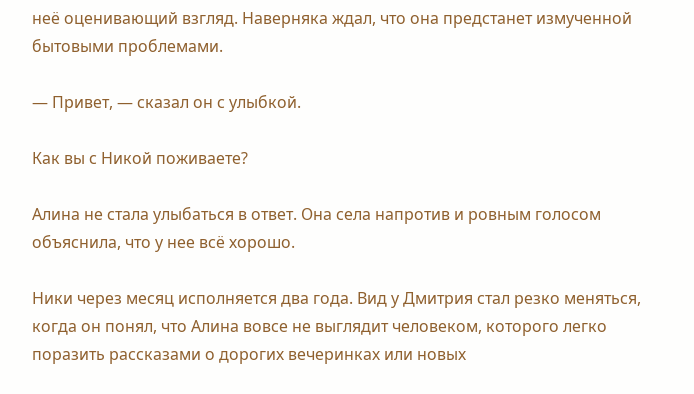неё оценивающий взгляд. Наверняка ждал, что она предстанет измученной бытовыми проблемами.

— Привет, — сказал он с улыбкой.

Как вы с Никой поживаете?

Алина не стала улыбаться в ответ. Она села напротив и ровным голосом объяснила, что у нее всё хорошо.

Ники через месяц исполняется два года. Вид у Дмитрия стал резко меняться, когда он понял, что Алина вовсе не выглядит человеком, которого легко поразить рассказами о дорогих вечеринках или новых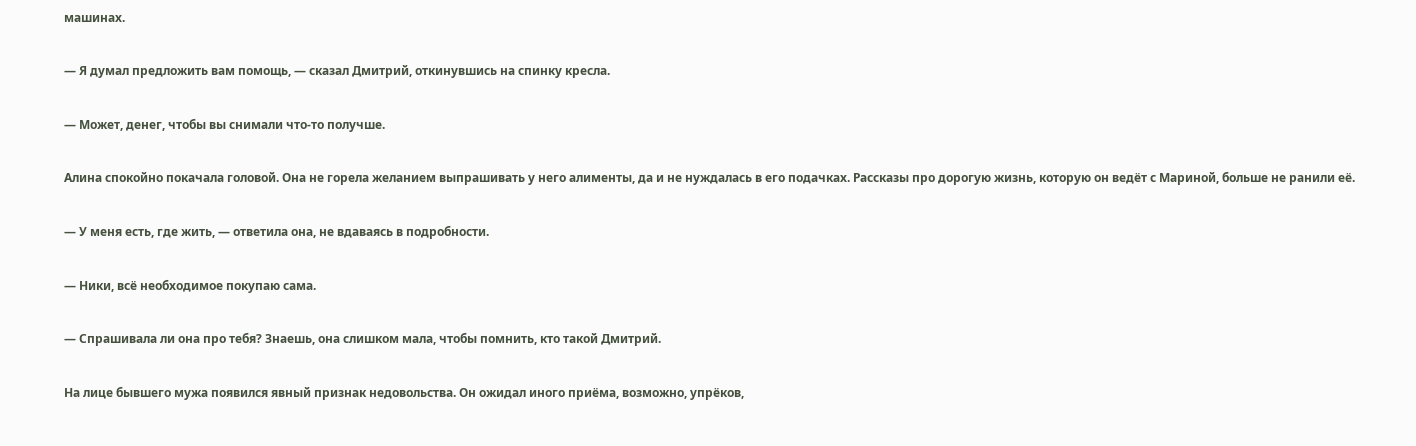машинах.

— Я думал предложить вам помощь, — сказал Дмитрий, откинувшись на спинку кресла.

— Может, денег, чтобы вы снимали что-то получше.

Алина спокойно покачала головой. Она не горела желанием выпрашивать у него алименты, да и не нуждалась в его подачках. Рассказы про дорогую жизнь, которую он ведёт с Мариной, больше не ранили её.

— У меня есть, где жить, — ответила она, не вдаваясь в подробности.

— Ники, всё необходимое покупаю сама.

— Спрашивала ли она про тебя? Знаешь, она слишком мала, чтобы помнить, кто такой Дмитрий.

На лице бывшего мужа появился явный признак недовольства. Он ожидал иного приёма, возможно, упрёков,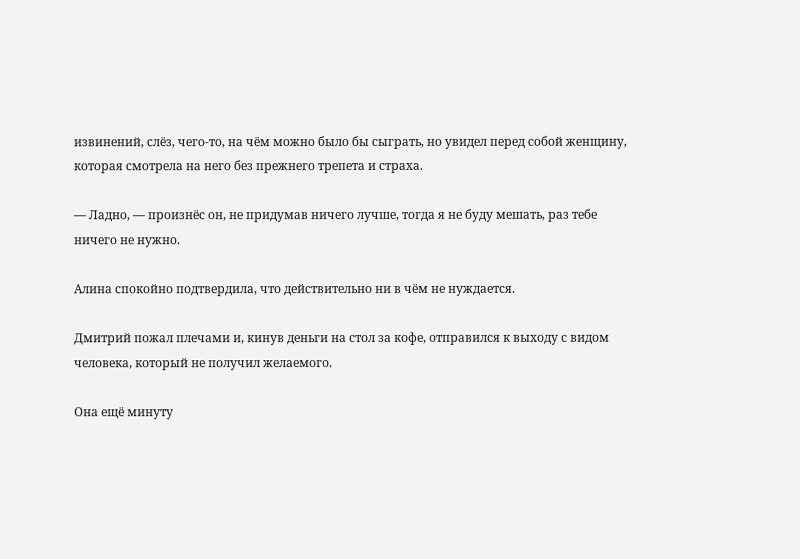извинений, слёз, чего-то, на чём можно было бы сыграть, но увидел перед собой женщину, которая смотрела на него без прежнего трепета и страха.

— Ладно, — произнёс он, не придумав ничего лучше, тогда я не буду мешать, раз тебе ничего не нужно.

Алина спокойно подтвердила, что действительно ни в чём не нуждается.

Дмитрий пожал плечами и, кинув деньги на стол за кофе, отправился к выходу с видом человека, который не получил желаемого.

Она ещё минуту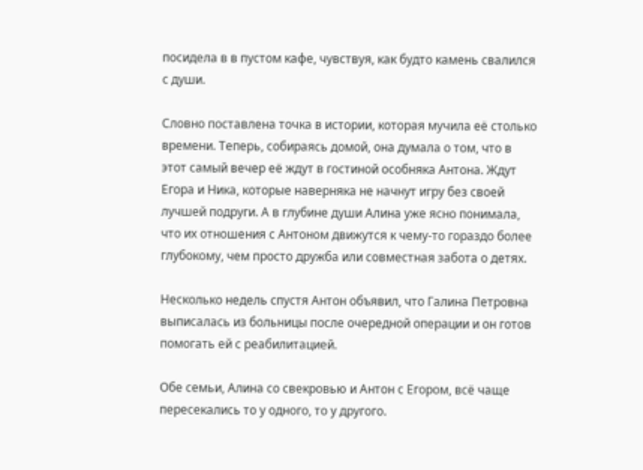посидела в в пустом кафе, чувствуя, как будто камень свалился с души.

Словно поставлена точка в истории, которая мучила её столько времени. Теперь, собираясь домой, она думала о том, что в этот самый вечер её ждут в гостиной особняка Антона. Ждут Егора и Ника, которые наверняка не начнут игру без своей лучшей подруги. А в глубине души Алина уже ясно понимала, что их отношения с Антоном движутся к чему-то гораздо более глубокому, чем просто дружба или совместная забота о детях.

Несколько недель спустя Антон объявил, что Галина Петровна выписалась из больницы после очередной операции и он готов помогать ей с реабилитацией.

Обе семьи, Алина со свекровью и Антон с Егором, всё чаще пересекались то у одного, то у другого.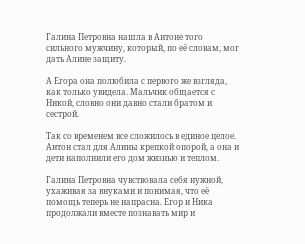Галина Петровна нашла в Антоне того сильного мужчину, который, по её словам, мог дать Алине защиту.

А Егора она полюбила с первого же взгляда, как только увидела. Мальчик общается с Никой, словно они давно стали братом и сестрой.

Так со временем все сложилось в единое целое. Антон стал для Алины крепкой опорой, а она и дети наполнили его дом жизнью и теплом.

Галина Петровна чувствовала себя нужной, ухаживая за внуками и понимая, что её помощь теперь не напрасна. Егор и Ника продолжали вместе познавать мир и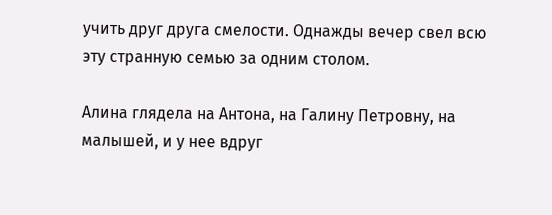учить друг друга смелости. Однажды вечер свел всю эту странную семью за одним столом.

Алина глядела на Антона, на Галину Петровну, на малышей, и у нее вдруг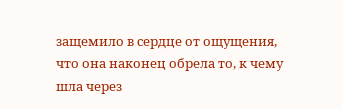защемило в сердце от ощущения, что она наконец обрела то, к чему шла через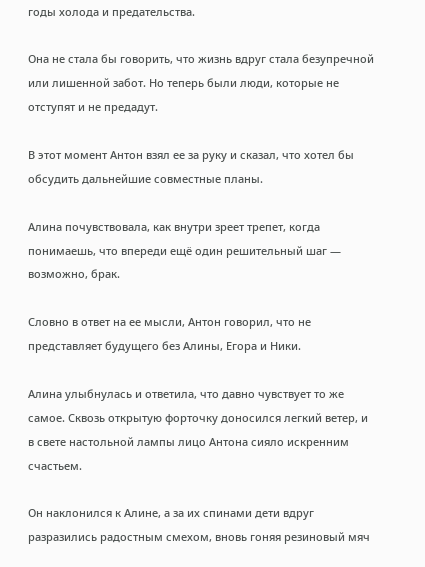годы холода и предательства.

Она не стала бы говорить, что жизнь вдруг стала безупречной или лишенной забот. Но теперь были люди, которые не отступят и не предадут.

В этот момент Антон взял ее за руку и сказал, что хотел бы обсудить дальнейшие совместные планы.

Алина почувствовала, как внутри зреет трепет, когда понимаешь, что впереди ещё один решительный шаг — возможно, брак.

Словно в ответ на ее мысли, Антон говорил, что не представляет будущего без Алины, Егора и Ники.

Алина улыбнулась и ответила, что давно чувствует то же самое. Сквозь открытую форточку доносился легкий ветер, и в свете настольной лампы лицо Антона сияло искренним счастьем.

Он наклонился к Алине, а за их спинами дети вдруг разразились радостным смехом, вновь гоняя резиновый мяч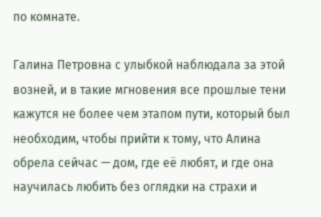по комнате.

Галина Петровна с улыбкой наблюдала за этой возней, и в такие мгновения все прошлые тени кажутся не более чем этапом пути, который был необходим, чтобы прийти к тому, что Алина обрела сейчас — дом, где её любят, и где она научилась любить без оглядки на страхи и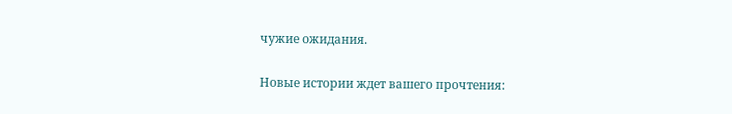чужие ожидания.

Новые истории ждет вашего прочтения: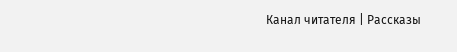Канал читателя | Рассказы